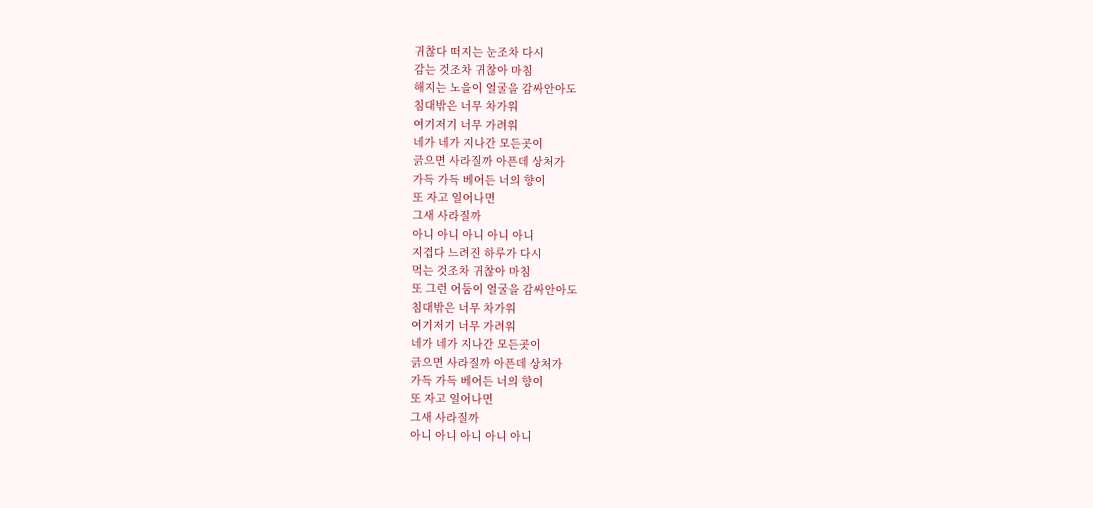귀찮다 떠지는 눈조차 다시
감는 것조차 귀찮아 마침
해지는 노을이 얼굴을 감싸안아도
침대밖은 너무 차가워
여기저기 너무 가려워
네가 네가 지나간 모든곳이
긁으면 사라질까 아픈데 상처가
가득 가득 베어든 너의 향이
또 자고 일어나면
그새 사라질까
아니 아니 아니 아니 아니
지겹다 느려진 하루가 다시
먹는 것조차 귀찮아 마침
또 그런 어둠이 얼굴을 감싸안아도
침대밖은 너무 차가워
여기저기 너무 가려워
네가 네가 지나간 모든곳이
긁으면 사라질까 아픈데 상처가
가득 가득 베어든 너의 향이
또 자고 일어나면
그새 사라질까
아니 아니 아니 아니 아니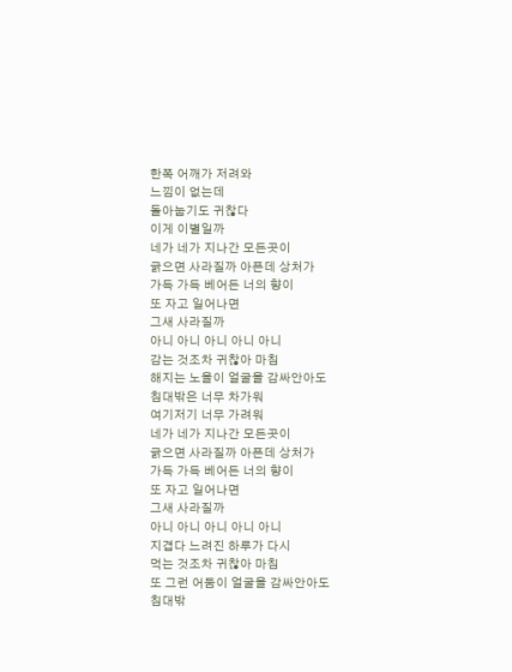한쪽 어깨가 저려와
느낌이 없는데
돌아눕기도 귀찮다
이게 이별일까
네가 네가 지나간 모든곳이
긁으면 사라질까 아픈데 상처가
가득 가득 베어든 너의 향이
또 자고 일어나면
그새 사라질까
아니 아니 아니 아니 아니
감는 것조차 귀찮아 마침
해지는 노을이 얼굴을 감싸안아도
침대밖은 너무 차가워
여기저기 너무 가려워
네가 네가 지나간 모든곳이
긁으면 사라질까 아픈데 상처가
가득 가득 베어든 너의 향이
또 자고 일어나면
그새 사라질까
아니 아니 아니 아니 아니
지겹다 느려진 하루가 다시
먹는 것조차 귀찮아 마침
또 그런 어둠이 얼굴을 감싸안아도
침대밖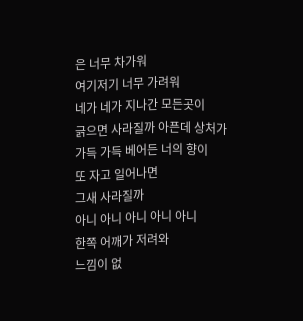은 너무 차가워
여기저기 너무 가려워
네가 네가 지나간 모든곳이
긁으면 사라질까 아픈데 상처가
가득 가득 베어든 너의 향이
또 자고 일어나면
그새 사라질까
아니 아니 아니 아니 아니
한쪽 어깨가 저려와
느낌이 없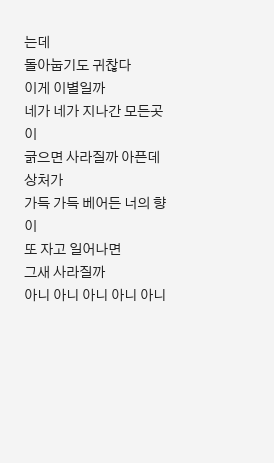는데
돌아눕기도 귀찮다
이게 이별일까
네가 네가 지나간 모든곳이
긁으면 사라질까 아픈데 상처가
가득 가득 베어든 너의 향이
또 자고 일어나면
그새 사라질까
아니 아니 아니 아니 아니